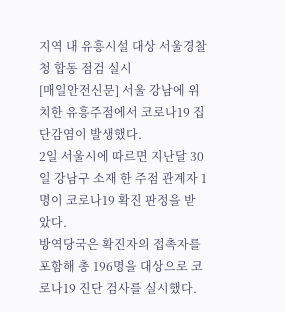지역 내 유흥시설 대상 서울경찰청 합동 점검 실시
[매일안전신문] 서울 강남에 위치한 유흥주점에서 코로나19 집단감염이 발생했다.
2일 서울시에 따르면 지난달 30일 강남구 소재 한 주점 관계자 1명이 코로나19 확진 판정을 받았다.
방역당국은 확진자의 접촉자를 포함해 총 196명을 대상으로 코로나19 진단 검사를 실시했다.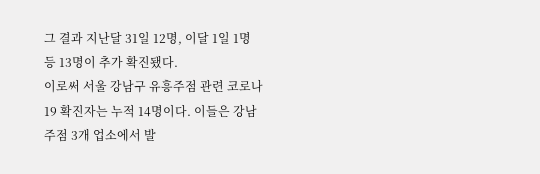그 결과 지난달 31일 12명, 이달 1일 1명 등 13명이 추가 확진됐다.
이로써 서울 강남구 유흥주점 관련 코로나19 확진자는 누적 14명이다. 이들은 강남 주점 3개 업소에서 발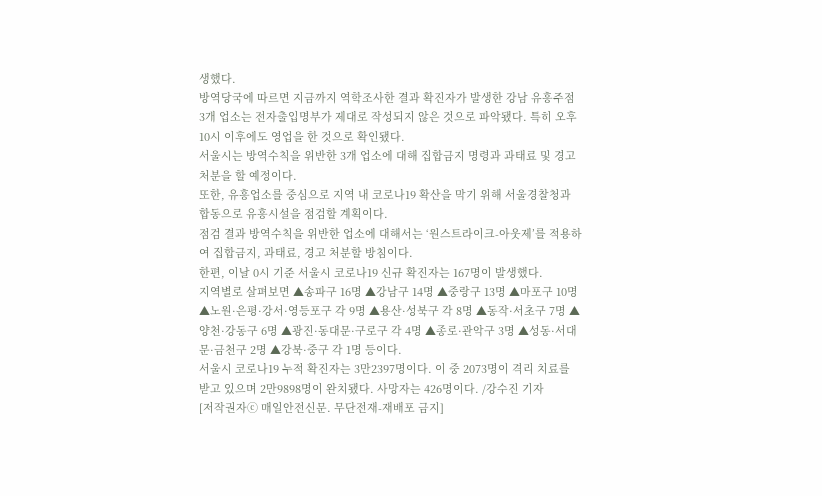생했다.
방역당국에 따르면 지금까지 역학조사한 결과 확진자가 발생한 강남 유흥주점 3개 업소는 전자출입명부가 제대로 작성되지 않은 것으로 파악됐다. 특히 오후 10시 이후에도 영업을 한 것으로 확인됐다.
서울시는 방역수칙을 위반한 3개 업소에 대해 집합금지 명령과 과태료 및 경고 처분을 할 예정이다.
또한, 유흥업소를 중심으로 지역 내 코로나19 확산을 막기 위해 서울경찰청과 합동으로 유흥시설을 점검할 계획이다.
점검 결과 방역수칙을 위반한 업소에 대해서는 ‘원스트라이크-아웃제’를 적용하여 집합금지, 과태료, 경고 처분할 방침이다.
한편, 이날 0시 기준 서울시 코로나19 신규 확진자는 167명이 발생했다.
지역별로 살펴보면 ▲송파구 16명 ▲강남구 14명 ▲중랑구 13명 ▲마포구 10명 ▲노원·은평·강서·영등포구 각 9명 ▲용산·성북구 각 8명 ▲동작·서초구 7명 ▲양천·강동구 6명 ▲광진·동대문·구로구 각 4명 ▲종로·관악구 3명 ▲성동·서대문·금천구 2명 ▲강북·중구 각 1명 등이다.
서울시 코로나19 누적 확진자는 3만2397명이다. 이 중 2073명이 격리 치료를 받고 있으며 2만9898명이 완치됐다. 사망자는 426명이다. /강수진 기자
[저작권자ⓒ 매일안전신문. 무단전재-재배포 금지]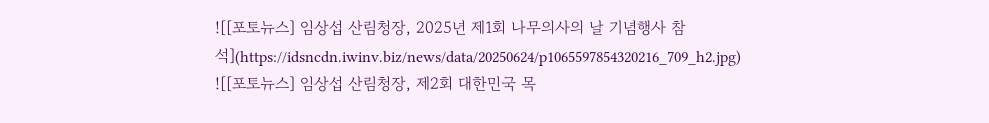![[포토뉴스] 임상섭 산림청장, 2025년 제1회 나무의사의 날 기념행사 참석](https://idsncdn.iwinv.biz/news/data/20250624/p1065597854320216_709_h2.jpg)
![[포토뉴스] 임상섭 산림청장, 제2회 대한민국 목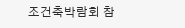조건축박람회 참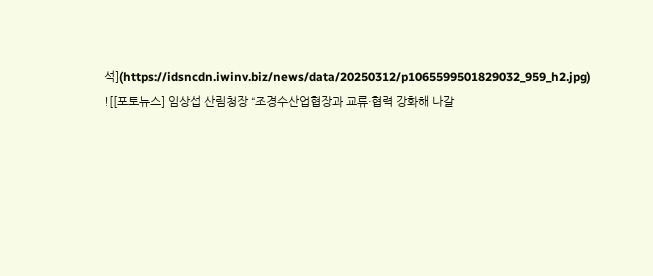석](https://idsncdn.iwinv.biz/news/data/20250312/p1065599501829032_959_h2.jpg)
![[포토뉴스] 임상섭 산림청장 “조경수산업협장과 교류·협력 강화해 나갈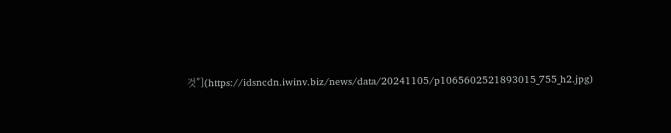것”](https://idsncdn.iwinv.biz/news/data/20241105/p1065602521893015_755_h2.jpg)